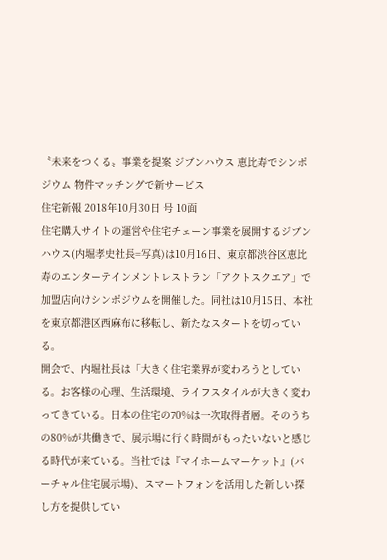〝未来をつくる〟事業を提案 ジブンハウス 恵比寿でシンポジウム 物件マッチングで新サービス
住宅新報 2018年10月30日 号 10面
住宅購入サイトの運営や住宅チェーン事業を展開するジブンハウス(内堀孝史社長=写真)は10月16日、東京都渋谷区恵比寿のエンターテインメントレストラン「アクトスクエア」で加盟店向けシンポジウムを開催した。同社は10月15日、本社を東京都港区西麻布に移転し、新たなスタートを切っている。
開会で、内堀社長は「大きく住宅業界が変わろうとしている。お客様の心理、生活環境、ライフスタイルが大きく変わってきている。日本の住宅の70%は一次取得者層。そのうちの80%が共働きで、展示場に行く時間がもったいないと感じる時代が来ている。当社では『マイホームマーケット』(バーチャル住宅展示場)、スマートフォンを活用した新しい探し方を提供してい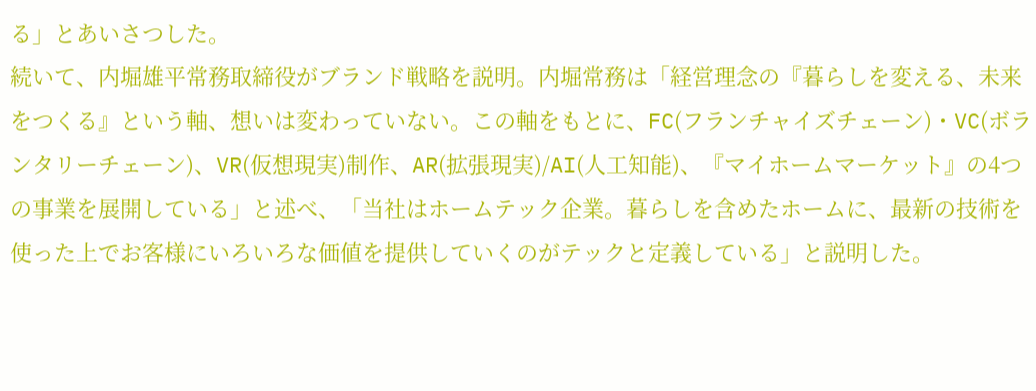る」とあいさつした。
続いて、内堀雄平常務取締役がブランド戦略を説明。内堀常務は「経営理念の『暮らしを変える、未来をつくる』という軸、想いは変わっていない。この軸をもとに、FC(フランチャイズチェーン)・VC(ボランタリーチェーン)、VR(仮想現実)制作、AR(拡張現実)/AI(人工知能)、『マイホームマーケット』の4つの事業を展開している」と述べ、「当社はホームテック企業。暮らしを含めたホームに、最新の技術を使った上でお客様にいろいろな価値を提供していくのがテックと定義している」と説明した。